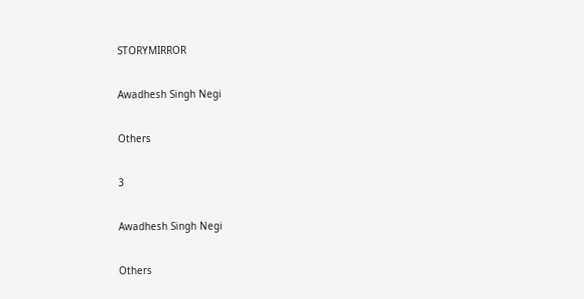STORYMIRROR

Awadhesh Singh Negi

Others

3

Awadhesh Singh Negi

Others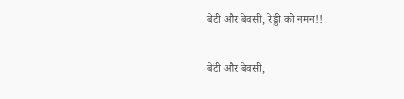बेटी और बेवसी, रेड्डी को नमन!!

बेटी और बेवसी,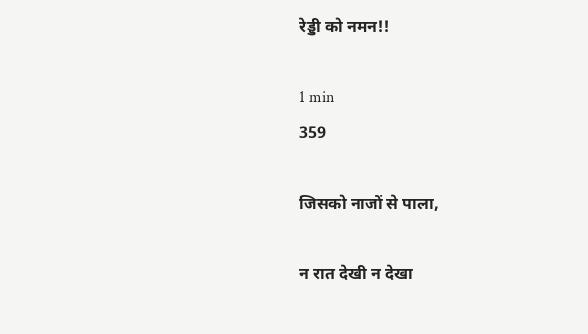रेड्डी को नमन!!

1 min
359

जिसको नाजों से पाला,

न रात देखी न देखा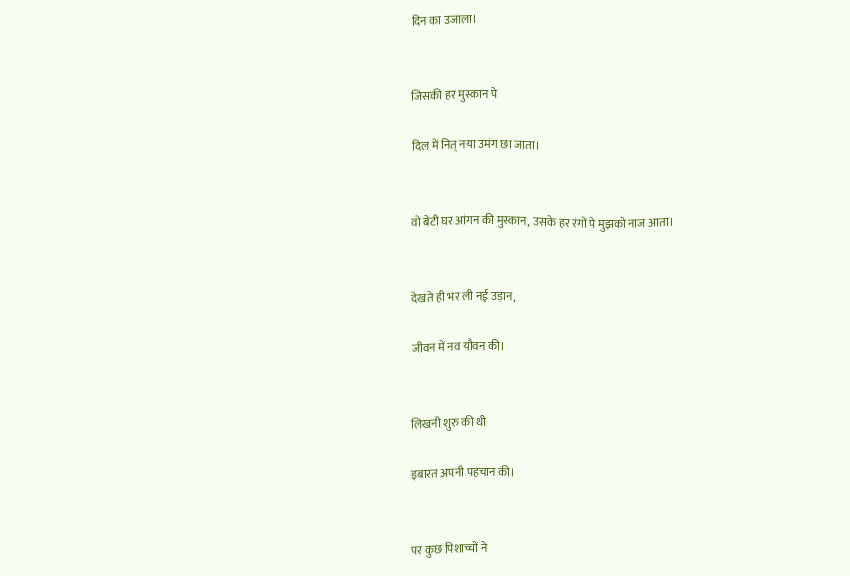दिन का उजाला।


जिसकी हर मुस्कान पे

दिल में नित् नया उमंग छा जाता।


वो बेटी घर आंगन की मुस्कान, उसके हर रंगों पे मुझको नाज आता।


देखते ही भर ली नई उड़ान,

जीवन में नव यौवन की।


लिखनी शुरु की थी

इबारत अपनी पहचान की।


पर कुछ पिशाच्चों ने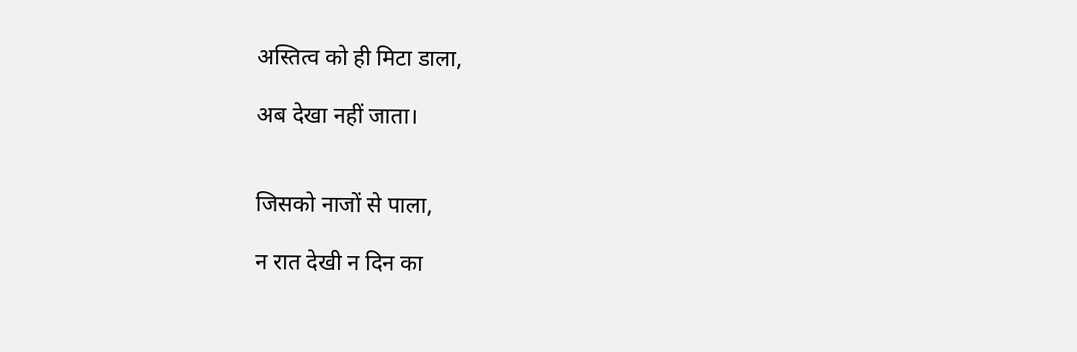अस्तित्व को ही मिटा डाला,

अब देखा नहीं जाता।


जिसको नाजों से पाला,

न रात देखी न दिन का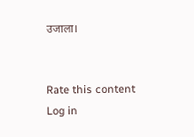उजाला।


Rate this content
Log in